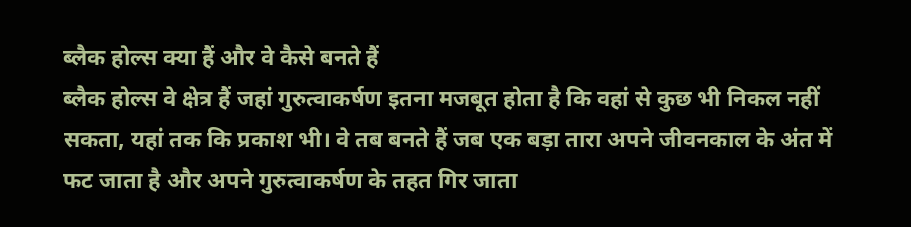ब्लैक होल्स क्या हैं और वे कैसे बनते हैं
ब्लैक होल्स वे क्षेत्र हैं जहां गुरुत्वाकर्षण इतना मजबूत होता है कि वहां से कुछ भी निकल नहीं सकता, यहां तक कि प्रकाश भी। वे तब बनते हैं जब एक बड़ा तारा अपने जीवनकाल के अंत में फट जाता है और अपने गुरुत्वाकर्षण के तहत गिर जाता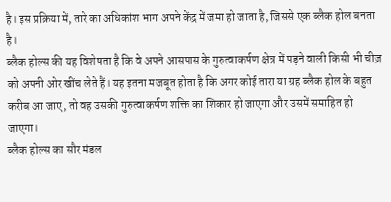है। इस प्रक्रिया में, तारे का अधिकांश भाग अपने केंद्र में जमा हो जाता है, जिससे एक ब्लैक होल बनता है।
ब्लैक होल्स की यह विशेषता है कि वे अपने आसपास के गुरुत्वाकर्षण क्षेत्र में पड़ने वाली किसी भी चीज़ को अपनी ओर खींच लेते हैं। यह इतना मजबूत होता है कि अगर कोई तारा या ग्रह ब्लैक होल के बहुत करीब आ जाए, तो वह उसकी गुरुत्वाकर्षण शक्ति का शिकार हो जाएगा और उसमें समाहित हो जाएगा।
ब्लैक होल्स का सौर मंडल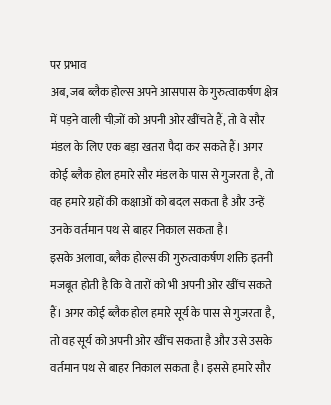पर प्रभाव
अब, जब ब्लैक होल्स अपने आसपास के गुरुत्वाकर्षण क्षेत्र में पड़ने वाली चीज़ों को अपनी ओर खींचते हैं, तो वे सौर मंडल के लिए एक बड़ा खतरा पैदा कर सकते हैं। अगर कोई ब्लैक होल हमारे सौर मंडल के पास से गुजरता है, तो वह हमारे ग्रहों की कक्षाओं को बदल सकता है और उन्हें उनके वर्तमान पथ से बाहर निकाल सकता है।
इसके अलावा, ब्लैक होल्स की गुरुत्वाकर्षण शक्ति इतनी मजबूत होती है कि वे तारों को भी अपनी ओर खींच सकते हैं। अगर कोई ब्लैक होल हमारे सूर्य के पास से गुजरता है, तो वह सूर्य को अपनी ओर खींच सकता है और उसे उसके वर्तमान पथ से बाहर निकाल सकता है। इससे हमारे सौर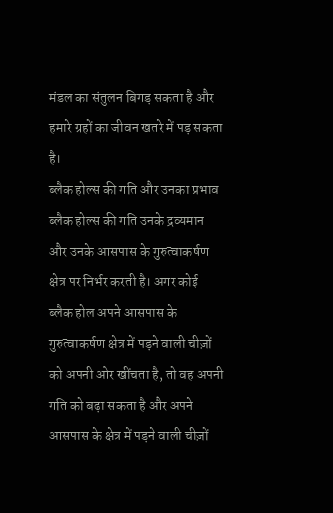मंडल का संतुलन बिगड़ सकता है और हमारे ग्रहों का जीवन खतरे में पड़ सकता है।
ब्लैक होल्स की गति और उनका प्रभाव
ब्लैक होल्स की गति उनके द्रव्यमान और उनके आसपास के गुरुत्वाकर्षण क्षेत्र पर निर्भर करती है। अगर कोई ब्लैक होल अपने आसपास के गुरुत्वाकर्षण क्षेत्र में पड़ने वाली चीज़ों को अपनी ओर खींचता है, तो वह अपनी गति को बढ़ा सकता है और अपने आसपास के क्षेत्र में पड़ने वाली चीज़ों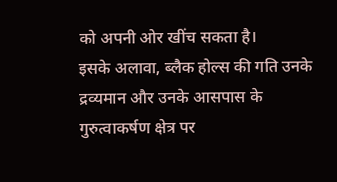को अपनी ओर खींच सकता है।
इसके अलावा, ब्लैक होल्स की गति उनके द्रव्यमान और उनके आसपास के गुरुत्वाकर्षण क्षेत्र पर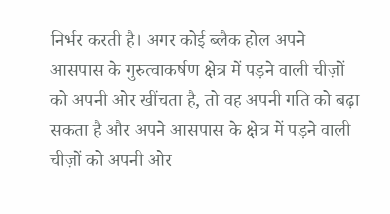निर्भर करती है। अगर कोई ब्लैक होल अपने आसपास के गुरुत्वाकर्षण क्षेत्र में पड़ने वाली चीज़ों को अपनी ओर खींचता है, तो वह अपनी गति को बढ़ा सकता है और अपने आसपास के क्षेत्र में पड़ने वाली चीज़ों को अपनी ओर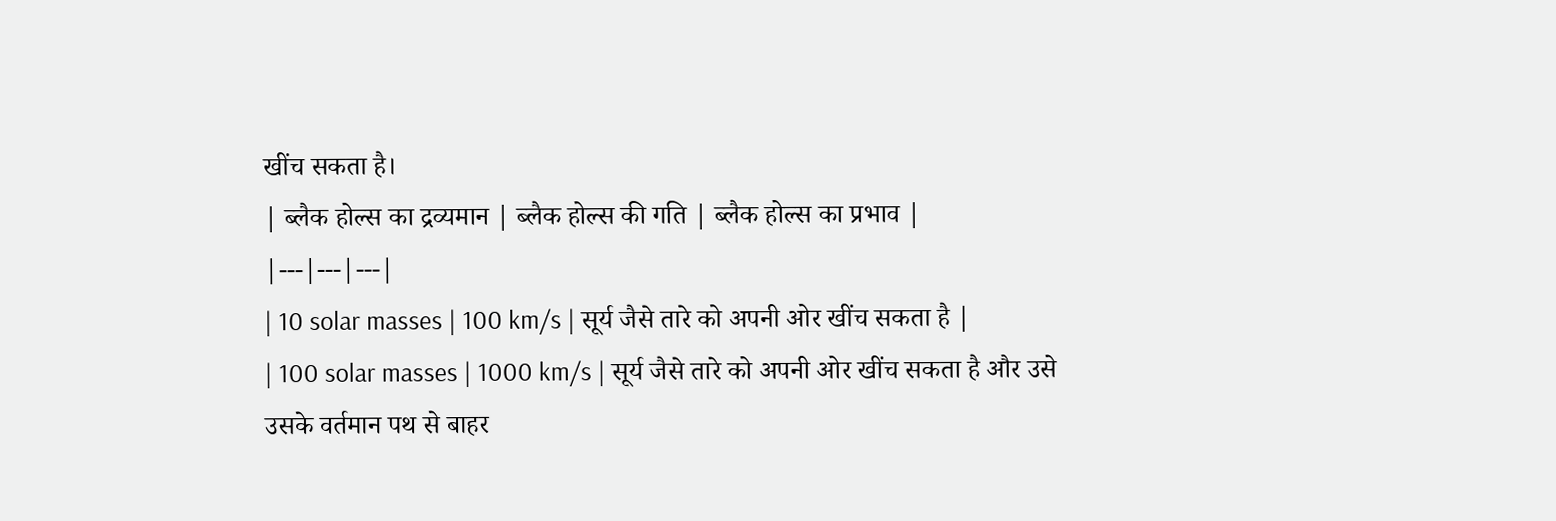खींच सकता है।
| ब्लैक होल्स का द्रव्यमान | ब्लैक होल्स की गति | ब्लैक होल्स का प्रभाव |
|---|---|---|
| 10 solar masses | 100 km/s | सूर्य जैसे तारे को अपनी ओर खींच सकता है |
| 100 solar masses | 1000 km/s | सूर्य जैसे तारे को अपनी ओर खींच सकता है और उसे उसके वर्तमान पथ से बाहर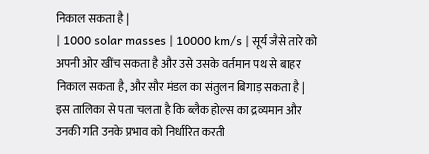निकाल सकता है |
| 1000 solar masses | 10000 km/s | सूर्य जैसे तारे को अपनी ओर खींच सकता है और उसे उसके वर्तमान पथ से बाहर निकाल सकता है, और सौर मंडल का संतुलन बिगाड़ सकता है |
इस तालिका से पता चलता है कि ब्लैक होल्स का द्रव्यमान और उनकी गति उनके प्रभाव को निर्धारित करती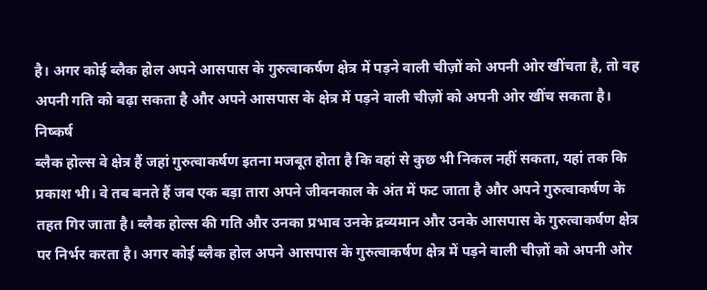है। अगर कोई ब्लैक होल अपने आसपास के गुरुत्वाकर्षण क्षेत्र में पड़ने वाली चीज़ों को अपनी ओर खींचता है, तो वह अपनी गति को बढ़ा सकता है और अपने आसपास के क्षेत्र में पड़ने वाली चीज़ों को अपनी ओर खींच सकता है।
निष्कर्ष
ब्लैक होल्स वे क्षेत्र हैं जहां गुरुत्वाकर्षण इतना मजबूत होता है कि वहां से कुछ भी निकल नहीं सकता, यहां तक कि प्रकाश भी। वे तब बनते हैं जब एक बड़ा तारा अपने जीवनकाल के अंत में फट जाता है और अपने गुरुत्वाकर्षण के तहत गिर जाता है। ब्लैक होल्स की गति और उनका प्रभाव उनके द्रव्यमान और उनके आसपास के गुरुत्वाकर्षण क्षेत्र पर निर्भर करता है। अगर कोई ब्लैक होल अपने आसपास के गुरुत्वाकर्षण क्षेत्र में पड़ने वाली चीज़ों को अपनी ओर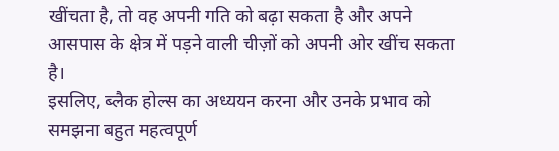खींचता है, तो वह अपनी गति को बढ़ा सकता है और अपने आसपास के क्षेत्र में पड़ने वाली चीज़ों को अपनी ओर खींच सकता है।
इसलिए, ब्लैक होल्स का अध्ययन करना और उनके प्रभाव को समझना बहुत महत्वपूर्ण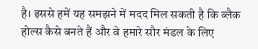है। इससे हमें यह समझने में मदद मिल सकती है कि ब्लैक होल्स कैसे बनते हैं और वे हमारे सौर मंडल के लिए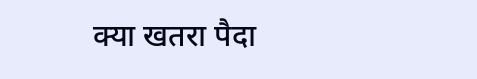क्या खतरा पैदा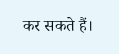कर सकते हैं।